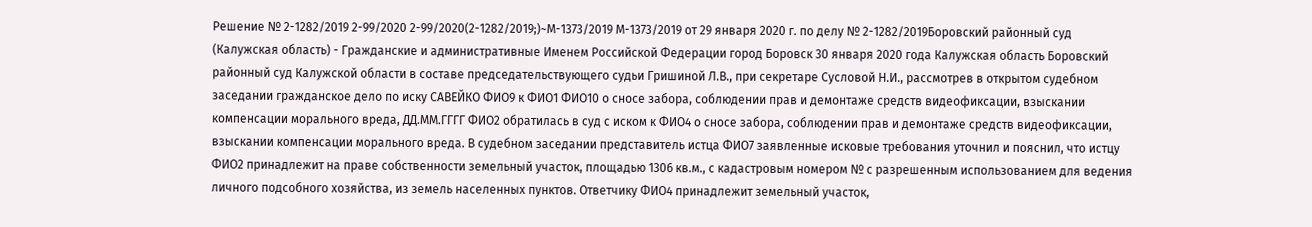Решение № 2-1282/2019 2-99/2020 2-99/2020(2-1282/2019;)~М-1373/2019 М-1373/2019 от 29 января 2020 г. по делу № 2-1282/2019Боровский районный суд (Калужская область) - Гражданские и административные Именем Российской Федерации город Боровск 30 января 2020 года Калужская область Боровский районный суд Калужской области в составе председательствующего судьи Гришиной Л.В., при секретаре Сусловой Н.И., рассмотрев в открытом судебном заседании гражданское дело по иску САВЕЙКО ФИО9 к ФИО1 ФИО10 о сносе забора, соблюдении прав и демонтаже средств видеофиксации, взыскании компенсации морального вреда, ДД.ММ.ГГГГ ФИО2 обратилась в суд с иском к ФИО4 о сносе забора, соблюдении прав и демонтаже средств видеофиксации, взыскании компенсации морального вреда. В судебном заседании представитель истца ФИО7 заявленные исковые требования уточнил и пояснил, что истцу ФИО2 принадлежит на праве собственности земельный участок, площадью 1306 кв.м., с кадастровым номером № с разрешенным использованием для ведения личного подсобного хозяйства, из земель населенных пунктов. Ответчику ФИО4 принадлежит земельный участок,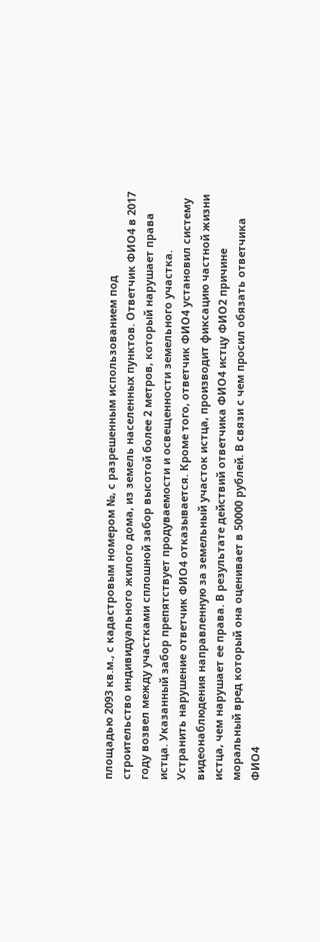площадью 2093 кв.м., с кадастровым номером №, с разрешенным использованием под строительство индивидуального жилого дома, из земель населенных пунктов. Ответчик ФИО4 в 2017 году возвел между участками сплошной забор высотой более 2 метров, который нарушает права истца. Указанный забор препятствует продуваемости и освещенности земельного участка. Устранить нарушение ответчик ФИО4 отказывается. Кроме того, ответчик ФИО4 установил систему видеонаблюдения направленную за земельный участок истца, производит фиксацию частной жизни истца, чем нарушает ее права. В результате действий ответчика ФИО4 истцу ФИО2 причине моральный вред который она оценивает в 50000 рублей. В связи с чем просил обязать ответчика ФИО4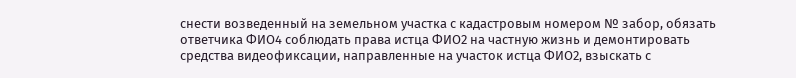снести возведенный на земельном участка с кадастровым номером № забор, обязать ответчика ФИО4 соблюдать права истца ФИО2 на частную жизнь и демонтировать средства видеофиксации, направленные на участок истца ФИО2, взыскать с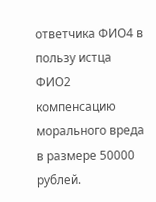ответчика ФИО4 в пользу истца ФИО2 компенсацию морального вреда в размере 50000 рублей.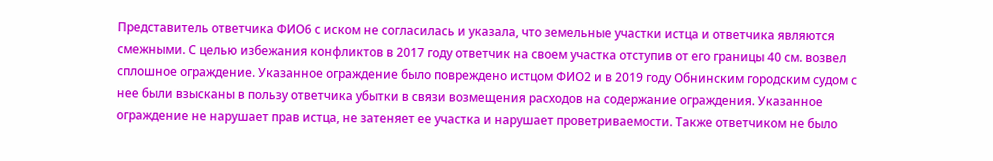Представитель ответчика ФИО6 с иском не согласилась и указала, что земельные участки истца и ответчика являются смежными. С целью избежания конфликтов в 2017 году ответчик на своем участка отступив от его границы 40 см. возвел сплошное ограждение. Указанное ограждение было повреждено истцом ФИО2 и в 2019 году Обнинским городским судом с нее были взысканы в пользу ответчика убытки в связи возмещения расходов на содержание ограждения. Указанное ограждение не нарушает прав истца, не затеняет ее участка и нарушает проветриваемости. Также ответчиком не было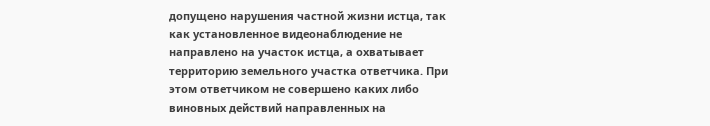допущено нарушения частной жизни истца, так как установленное видеонаблюдение не направлено на участок истца, а охватывает территорию земельного участка ответчика. При этом ответчиком не совершено каких либо виновных действий направленных на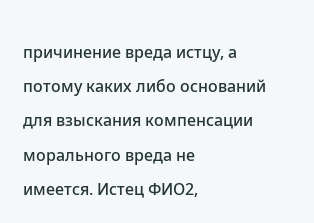причинение вреда истцу, а потому каких либо оснований для взыскания компенсации морального вреда не имеется. Истец ФИО2,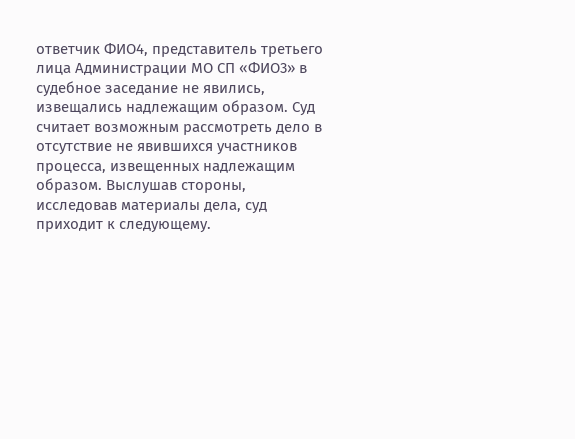ответчик ФИО4, представитель третьего лица Администрации МО СП «ФИО3» в судебное заседание не явились, извещались надлежащим образом. Суд считает возможным рассмотреть дело в отсутствие не явившихся участников процесса, извещенных надлежащим образом. Выслушав стороны, исследовав материалы дела, суд приходит к следующему.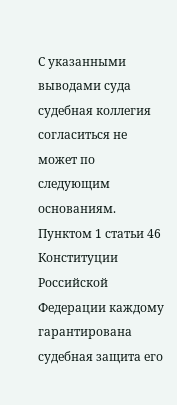С указанными выводами суда судебная коллегия согласиться не может по следующим основаниям. Пунктом 1 статьи 46 Конституции Российской Федерации каждому гарантирована судебная защита его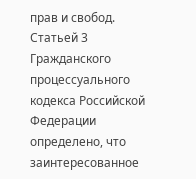прав и свобод. Статьей 3 Гражданского процессуального кодекса Российской Федерации определено, что заинтересованное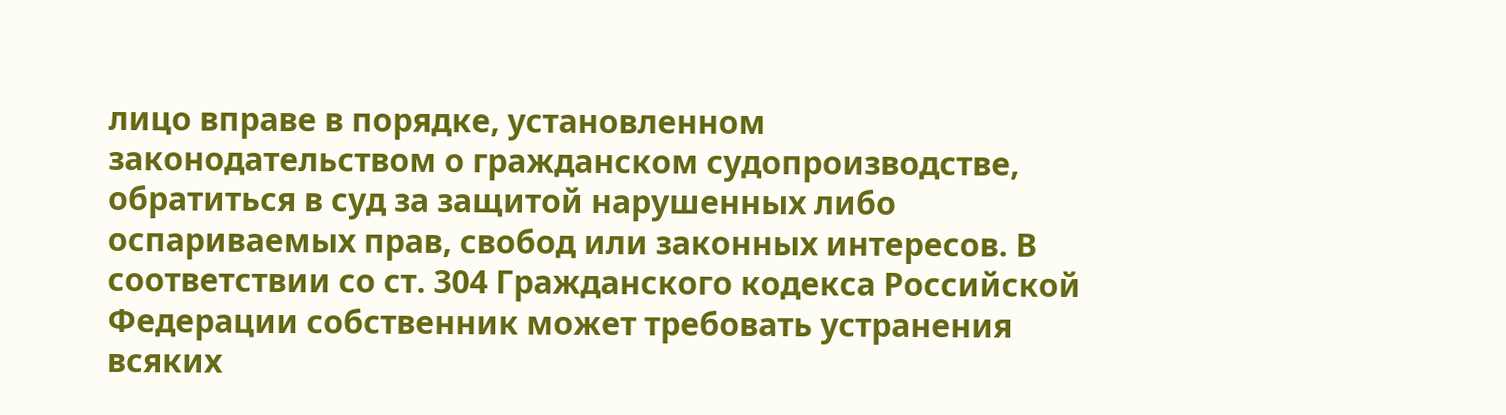лицо вправе в порядке, установленном законодательством о гражданском судопроизводстве, обратиться в суд за защитой нарушенных либо оспариваемых прав, свобод или законных интересов. В соответствии со ст. 304 Гражданского кодекса Российской Федерации собственник может требовать устранения всяких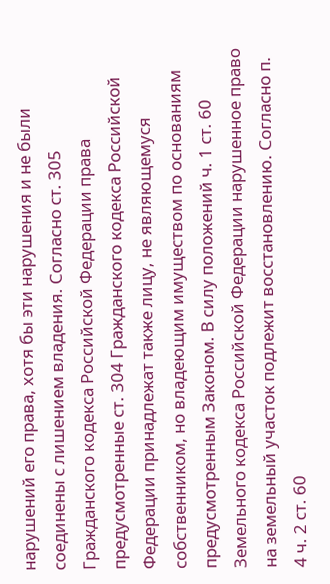нарушений его права, хотя бы эти нарушения и не были соединены с лишением владения. Согласно ст. 305 Гражданского кодекса Российской Федерации права предусмотренные ст. 304 Гражданского кодекса Российской Федерации принадлежат также лицу, не являющемуся собственником, но владеющим имуществом по основаниям предусмотренным Законом. В силу положений ч. 1 ст. 60 Земельного кодекса Российской Федерации нарушенное право на земельный участок подлежит восстановлению. Согласно п. 4 ч. 2 ст. 60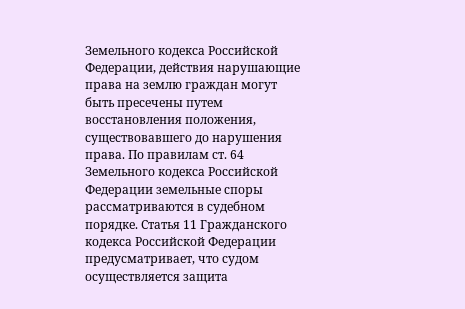Земельного кодекса Российской Федерации, действия нарушающие права на землю граждан могут быть пресечены путем восстановления положения, существовавшего до нарушения права. По правилам ст. 64 Земельного кодекса Российской Федерации земельные споры рассматриваются в судебном порядке. Статья 11 Гражданского кодекса Российской Федерации предусматривает, что судом осуществляется защита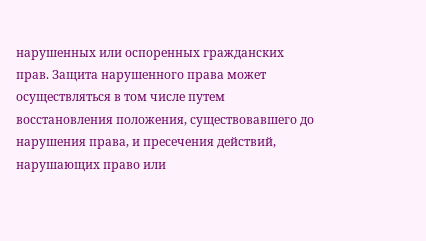нарушенных или оспоренных гражданских прав. Защита нарушенного права может осуществляться в том числе путем восстановления положения, существовавшего до нарушения права, и пресечения действий, нарушающих право или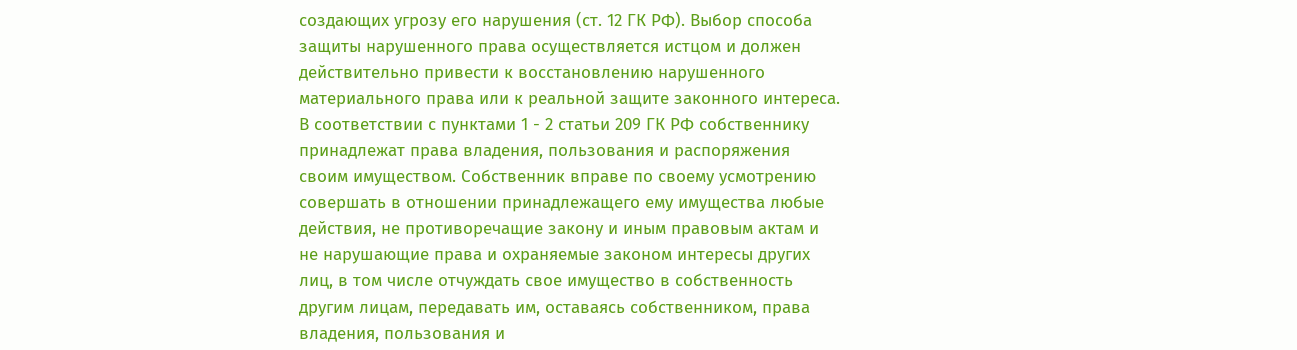создающих угрозу его нарушения (ст. 12 ГК РФ). Выбор способа защиты нарушенного права осуществляется истцом и должен действительно привести к восстановлению нарушенного материального права или к реальной защите законного интереса. В соответствии с пунктами 1 - 2 статьи 209 ГК РФ собственнику принадлежат права владения, пользования и распоряжения своим имуществом. Собственник вправе по своему усмотрению совершать в отношении принадлежащего ему имущества любые действия, не противоречащие закону и иным правовым актам и не нарушающие права и охраняемые законом интересы других лиц, в том числе отчуждать свое имущество в собственность другим лицам, передавать им, оставаясь собственником, права владения, пользования и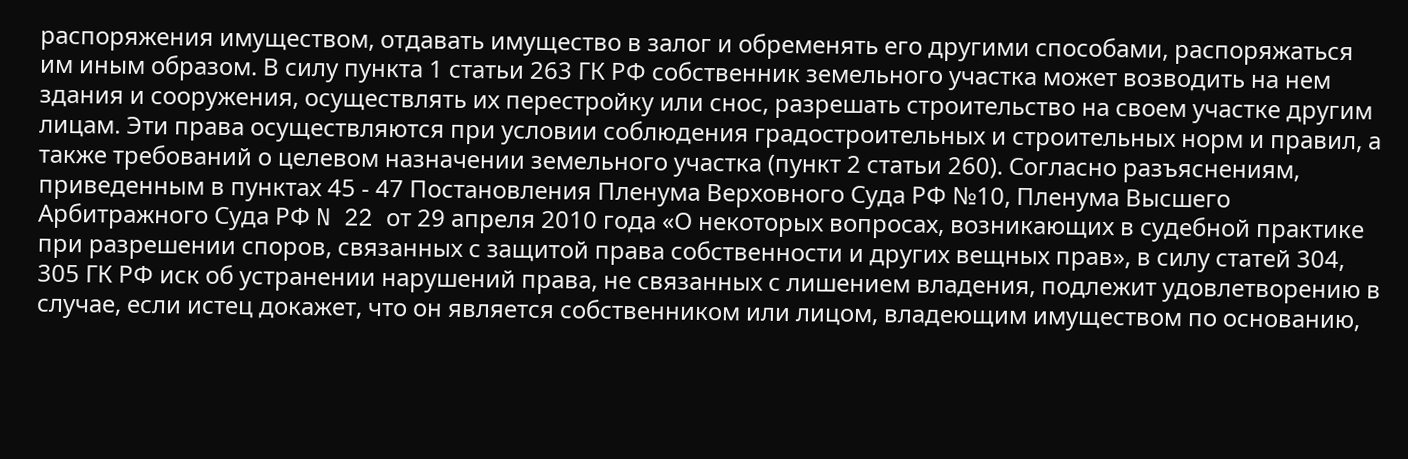распоряжения имуществом, отдавать имущество в залог и обременять его другими способами, распоряжаться им иным образом. В силу пункта 1 статьи 263 ГК РФ собственник земельного участка может возводить на нем здания и сооружения, осуществлять их перестройку или снос, разрешать строительство на своем участке другим лицам. Эти права осуществляются при условии соблюдения градостроительных и строительных норм и правил, а также требований о целевом назначении земельного участка (пункт 2 статьи 260). Согласно разъяснениям, приведенным в пунктах 45 - 47 Постановления Пленума Верховного Суда РФ №10, Пленума Высшего Арбитражного Суда РФ N 22 от 29 апреля 2010 года «О некоторых вопросах, возникающих в судебной практике при разрешении споров, связанных с защитой права собственности и других вещных прав», в силу статей 304, 305 ГК РФ иск об устранении нарушений права, не связанных с лишением владения, подлежит удовлетворению в случае, если истец докажет, что он является собственником или лицом, владеющим имуществом по основанию,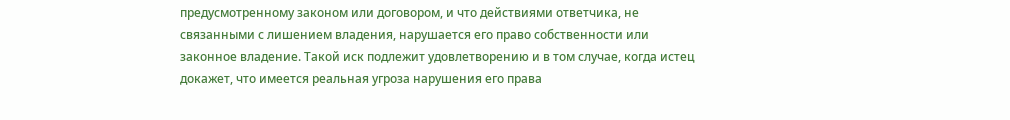предусмотренному законом или договором, и что действиями ответчика, не связанными с лишением владения, нарушается его право собственности или законное владение. Такой иск подлежит удовлетворению и в том случае, когда истец докажет, что имеется реальная угроза нарушения его права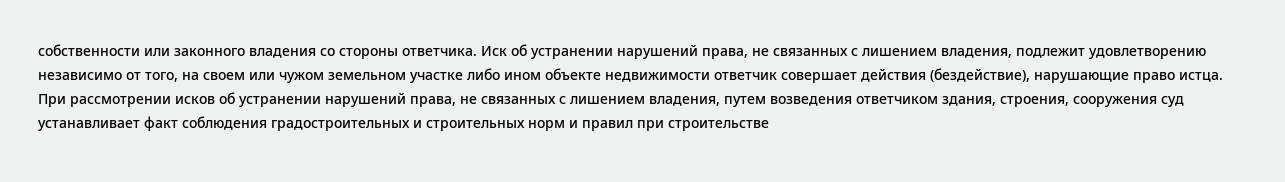собственности или законного владения со стороны ответчика. Иск об устранении нарушений права, не связанных с лишением владения, подлежит удовлетворению независимо от того, на своем или чужом земельном участке либо ином объекте недвижимости ответчик совершает действия (бездействие), нарушающие право истца. При рассмотрении исков об устранении нарушений права, не связанных с лишением владения, путем возведения ответчиком здания, строения, сооружения суд устанавливает факт соблюдения градостроительных и строительных норм и правил при строительстве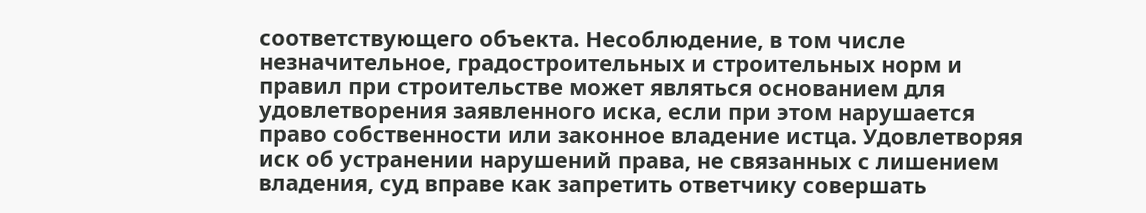соответствующего объекта. Несоблюдение, в том числе незначительное, градостроительных и строительных норм и правил при строительстве может являться основанием для удовлетворения заявленного иска, если при этом нарушается право собственности или законное владение истца. Удовлетворяя иск об устранении нарушений права, не связанных с лишением владения, суд вправе как запретить ответчику совершать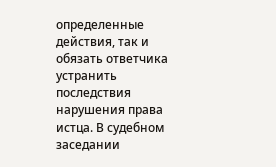определенные действия, так и обязать ответчика устранить последствия нарушения права истца. В судебном заседании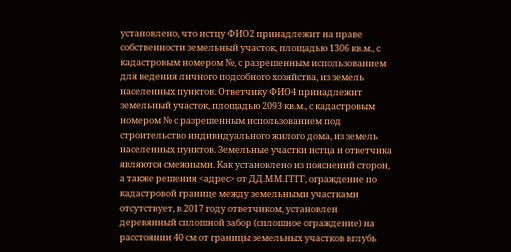установлено, что истцу ФИО2 принадлежит на праве собственности земельный участок, площадью 1306 кв.м., с кадастровым номером №, с разрешенным использованием для ведения личного подсобного хозяйства, из земель населенных пунктов. Ответчику ФИО4 принадлежит земельный участок, площадью 2093 кв.м., с кадастровым номером № с разрешенным использованием под строительство индивидуального жилого дома, из земель населенных пунктов. Земельные участки истца и ответчика являются смежными. Как установлено из пояснений сторон, а также решения <адрес> от ДД.ММ.ГГГГ, ограждение по кадастровой границе между земельными участками отсутствует, в 2017 году ответчиком, установлен деревянный сплошной забор (сплошное ограждение) на расстоянии 40 см от границы земельных участков вглубь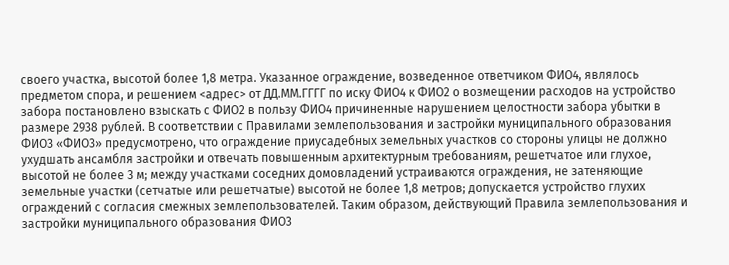своего участка, высотой более 1,8 метра. Указанное ограждение, возведенное ответчиком ФИО4, являлось предметом спора, и решением <адрес> от ДД.ММ.ГГГГ по иску ФИО4 к ФИО2 о возмещении расходов на устройство забора постановлено взыскать с ФИО2 в пользу ФИО4 причиненные нарушением целостности забора убытки в размере 2938 рублей. В соответствии с Правилами землепользования и застройки муниципального образования ФИО3 «ФИО3» предусмотрено, что ограждение приусадебных земельных участков со стороны улицы не должно ухудшать ансамбля застройки и отвечать повышенным архитектурным требованиям, решетчатое или глухое, высотой не более 3 м; между участками соседних домовладений устраиваются ограждения, не затеняющие земельные участки (сетчатые или решетчатые) высотой не более 1,8 метров; допускается устройство глухих ограждений с согласия смежных землепользователей. Таким образом, действующий Правила землепользования и застройки муниципального образования ФИО3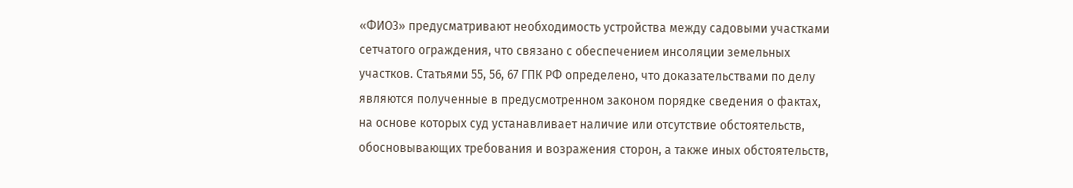«ФИО3» предусматривают необходимость устройства между садовыми участками сетчатого ограждения, что связано с обеспечением инсоляции земельных участков. Статьями 55, 56, 67 ГПК РФ определено, что доказательствами по делу являются полученные в предусмотренном законом порядке сведения о фактах, на основе которых суд устанавливает наличие или отсутствие обстоятельств, обосновывающих требования и возражения сторон, а также иных обстоятельств,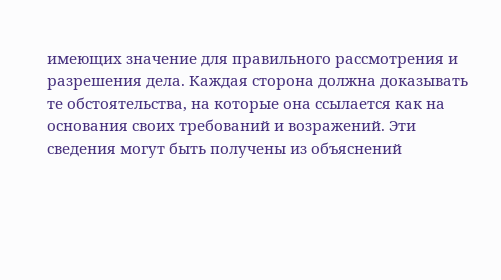имеющих значение для правильного рассмотрения и разрешения дела. Каждая сторона должна доказывать те обстоятельства, на которые она ссылается как на основания своих требований и возражений. Эти сведения могут быть получены из объяснений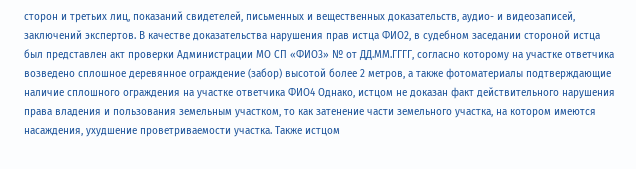сторон и третьих лиц, показаний свидетелей, письменных и вещественных доказательств, аудио- и видеозаписей, заключений экспертов. В качестве доказательства нарушения прав истца ФИО2, в судебном заседании стороной истца был представлен акт проверки Администрации МО СП «ФИО3» № от ДД.ММ.ГГГГ, согласно которому на участке ответчика возведено сплошное деревянное ограждение (забор) высотой более 2 метров, а также фотоматериалы подтверждающие наличие сплошного ограждения на участке ответчика ФИО4 Однако, истцом не доказан факт действительного нарушения права владения и пользования земельным участком, то как затенение части земельного участка, на котором имеются насаждения, ухудшение проветриваемости участка. Также истцом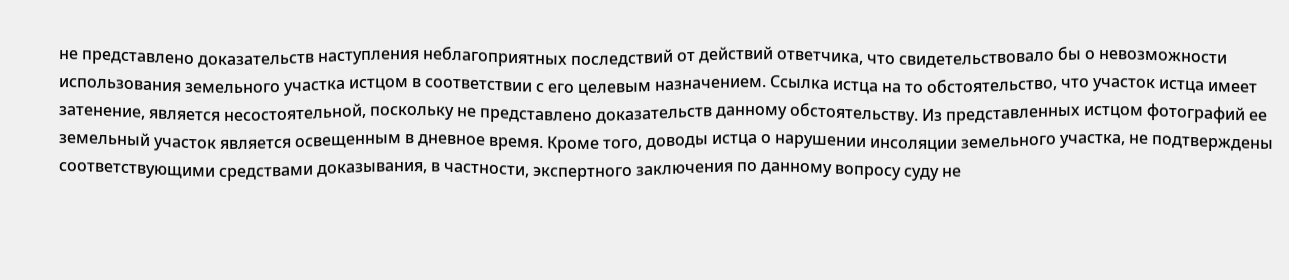не представлено доказательств наступления неблагоприятных последствий от действий ответчика, что свидетельствовало бы о невозможности использования земельного участка истцом в соответствии с его целевым назначением. Ссылка истца на то обстоятельство, что участок истца имеет затенение, является несостоятельной, поскольку не представлено доказательств данному обстоятельству. Из представленных истцом фотографий ее земельный участок является освещенным в дневное время. Кроме того, доводы истца о нарушении инсоляции земельного участка, не подтверждены соответствующими средствами доказывания, в частности, экспертного заключения по данному вопросу суду не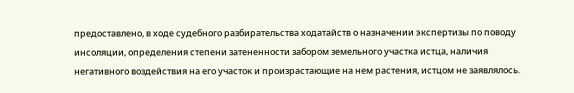предоставлено, в ходе судебного разбирательства ходатайств о назначении экспертизы по поводу инсоляции, определения степени затененности забором земельного участка истца, наличия негативного воздействия на его участок и произрастающие на нем растения, истцом не заявлялось.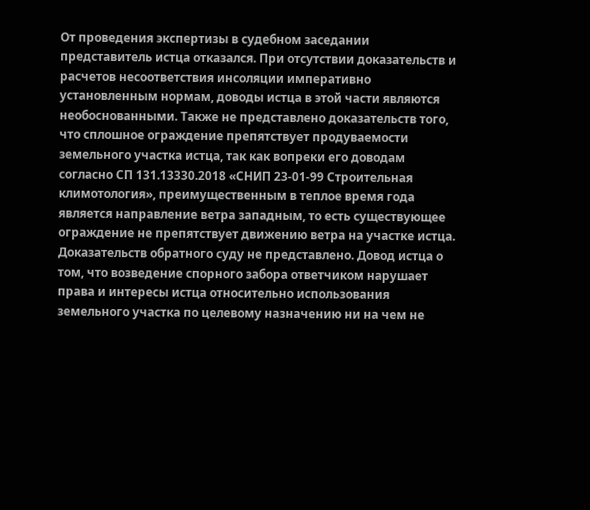От проведения экспертизы в судебном заседании представитель истца отказался. При отсутствии доказательств и расчетов несоответствия инсоляции императивно установленным нормам, доводы истца в этой части являются необоснованными. Также не представлено доказательств того, что сплошное ограждение препятствует продуваемости земельного участка истца, так как вопреки его доводам согласно СП 131.13330.2018 «СНИП 23-01-99 Строительная климотология», преимущественным в теплое время года является направление ветра западным, то есть существующее ограждение не препятствует движению ветра на участке истца. Доказательств обратного суду не представлено. Довод истца о том, что возведение спорного забора ответчиком нарушает права и интересы истца относительно использования земельного участка по целевому назначению ни на чем не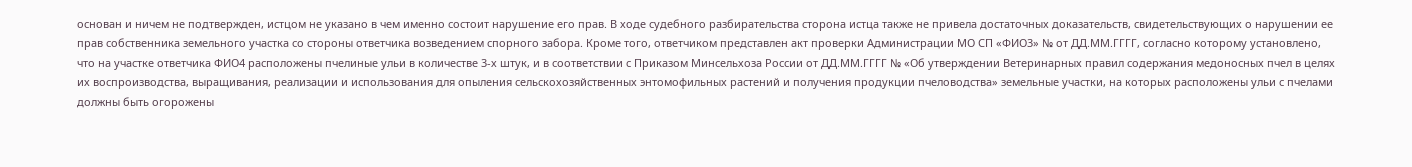основан и ничем не подтвержден, истцом не указано в чем именно состоит нарушение его прав. В ходе судебного разбирательства сторона истца также не привела достаточных доказательств, свидетельствующих о нарушении ее прав собственника земельного участка со стороны ответчика возведением спорного забора. Кроме того, ответчиком представлен акт проверки Администрации МО СП «ФИО3» № от ДД.ММ.ГГГГ, согласно которому установлено, что на участке ответчика ФИО4 расположены пчелиные ульи в количестве 3-х штук, и в соответствии с Приказом Минсельхоза России от ДД.ММ.ГГГГ № «Об утверждении Ветеринарных правил содержания медоносных пчел в целях их воспроизводства, выращивания, реализации и использования для опыления сельскохозяйственных энтомофильных растений и получения продукции пчеловодства» земельные участки, на которых расположены ульи с пчелами должны быть огорожены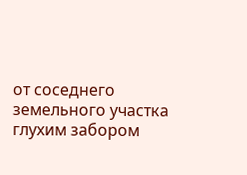от соседнего земельного участка глухим забором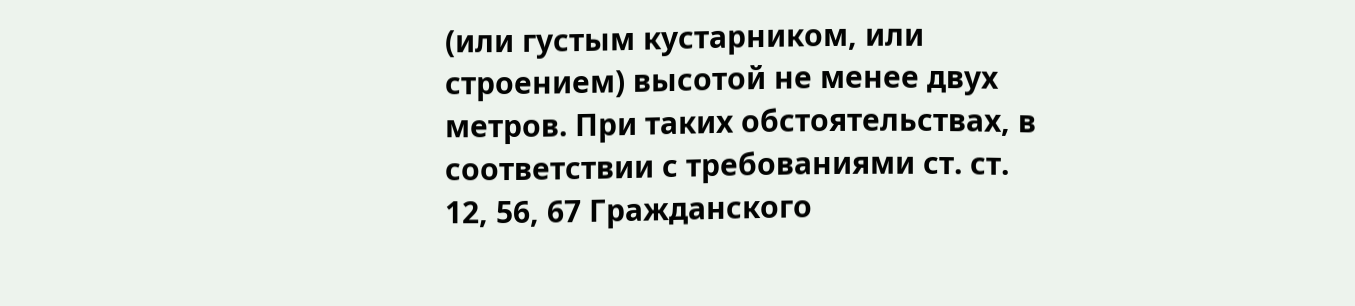(или густым кустарником, или строением) высотой не менее двух метров. При таких обстоятельствах, в соответствии с требованиями ст. ст. 12, 56, 67 Гражданского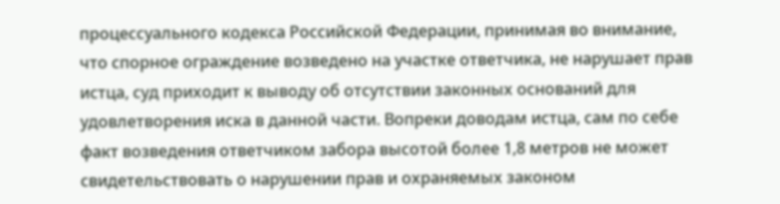процессуального кодекса Российской Федерации, принимая во внимание, что спорное ограждение возведено на участке ответчика, не нарушает прав истца, суд приходит к выводу об отсутствии законных оснований для удовлетворения иска в данной части. Вопреки доводам истца, сам по себе факт возведения ответчиком забора высотой более 1,8 метров не может свидетельствовать о нарушении прав и охраняемых законом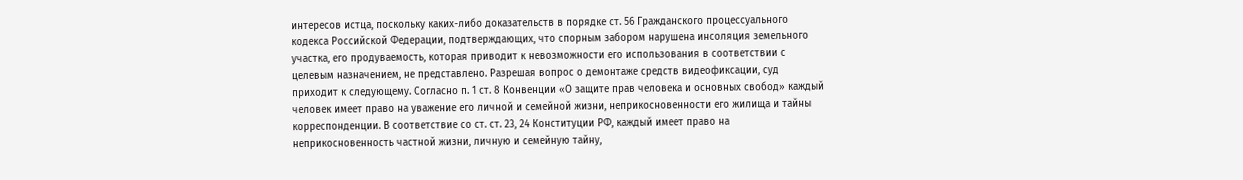интересов истца, поскольку каких-либо доказательств в порядке ст. 56 Гражданского процессуального кодекса Российской Федерации, подтверждающих, что спорным забором нарушена инсоляция земельного участка, его продуваемость, которая приводит к невозможности его использования в соответствии с целевым назначением, не представлено. Разрешая вопрос о демонтаже средств видеофиксации, суд приходит к следующему. Согласно п. 1 ст. 8 Конвенции «О защите прав человека и основных свобод» каждый человек имеет право на уважение его личной и семейной жизни, неприкосновенности его жилища и тайны корреспонденции. В соответствие со ст. ст. 23, 24 Конституции РФ, каждый имеет право на неприкосновенность частной жизни, личную и семейную тайну,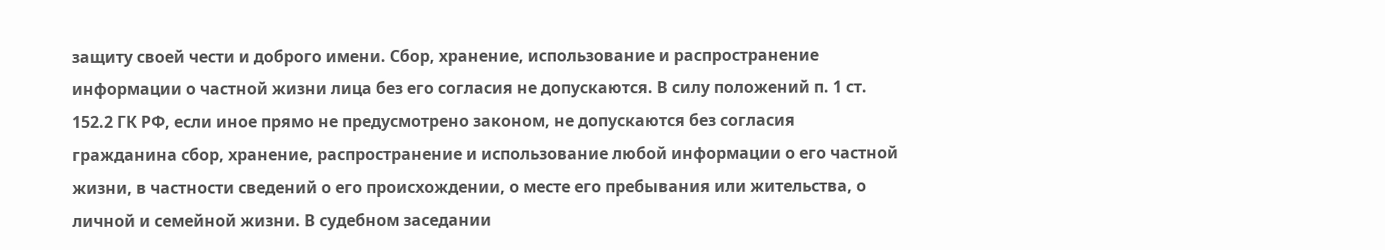защиту своей чести и доброго имени. Сбор, хранение, использование и распространение информации о частной жизни лица без его согласия не допускаются. В силу положений п. 1 ст. 152.2 ГК РФ, если иное прямо не предусмотрено законом, не допускаются без согласия гражданина сбор, хранение, распространение и использование любой информации о его частной жизни, в частности сведений о его происхождении, о месте его пребывания или жительства, о личной и семейной жизни. В судебном заседании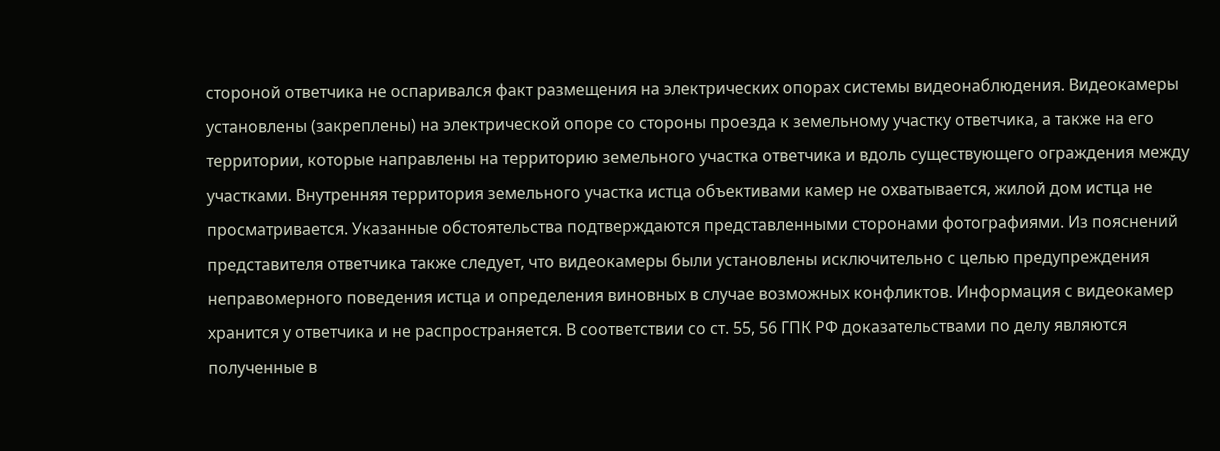стороной ответчика не оспаривался факт размещения на электрических опорах системы видеонаблюдения. Видеокамеры установлены (закреплены) на электрической опоре со стороны проезда к земельному участку ответчика, а также на его территории, которые направлены на территорию земельного участка ответчика и вдоль существующего ограждения между участками. Внутренняя территория земельного участка истца объективами камер не охватывается, жилой дом истца не просматривается. Указанные обстоятельства подтверждаются представленными сторонами фотографиями. Из пояснений представителя ответчика также следует, что видеокамеры были установлены исключительно с целью предупреждения неправомерного поведения истца и определения виновных в случае возможных конфликтов. Информация с видеокамер хранится у ответчика и не распространяется. В соответствии со ст. 55, 56 ГПК РФ доказательствами по делу являются полученные в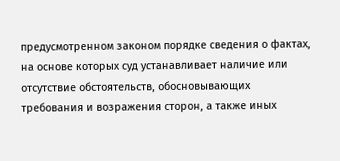предусмотренном законом порядке сведения о фактах, на основе которых суд устанавливает наличие или отсутствие обстоятельств, обосновывающих требования и возражения сторон, а также иных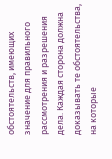обстоятельств, имеющих значение для правильного рассмотрения и разрешения дела. Каждая сторона должна доказывать те обстоятельства, на которые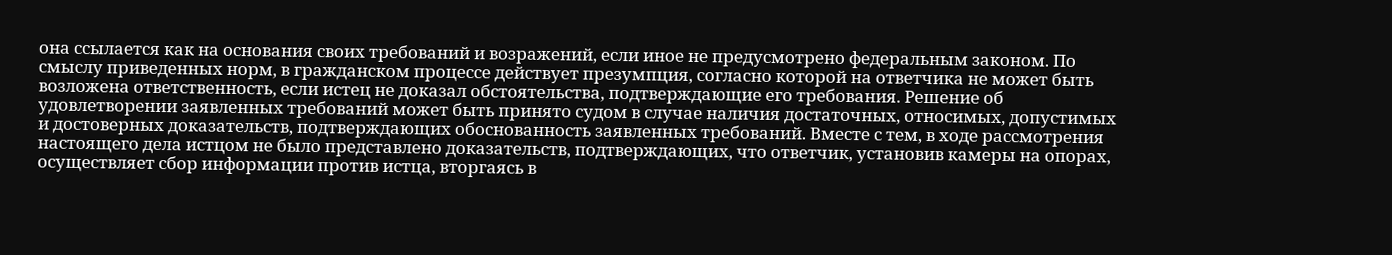она ссылается как на основания своих требований и возражений, если иное не предусмотрено федеральным законом. По смыслу приведенных норм, в гражданском процессе действует презумпция, согласно которой на ответчика не может быть возложена ответственность, если истец не доказал обстоятельства, подтверждающие его требования. Решение об удовлетворении заявленных требований может быть принято судом в случае наличия достаточных, относимых, допустимых и достоверных доказательств, подтверждающих обоснованность заявленных требований. Вместе с тем, в ходе рассмотрения настоящего дела истцом не было представлено доказательств, подтверждающих, что ответчик, установив камеры на опорах, осуществляет сбор информации против истца, вторгаясь в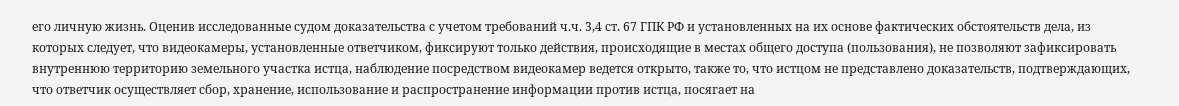его личную жизнь. Оценив исследованные судом доказательства с учетом требований ч.ч. 3,4 ст. 67 ГПК РФ и установленных на их основе фактических обстоятельств дела, из которых следует, что видеокамеры, установленные ответчиком, фиксируют только действия, происходящие в местах общего доступа (пользования), не позволяют зафиксировать внутреннюю территорию земельного участка истца, наблюдение посредством видеокамер ведется открыто, также то, что истцом не представлено доказательств, подтверждающих, что ответчик осуществляет сбор, хранение, использование и распространение информации против истца, посягает на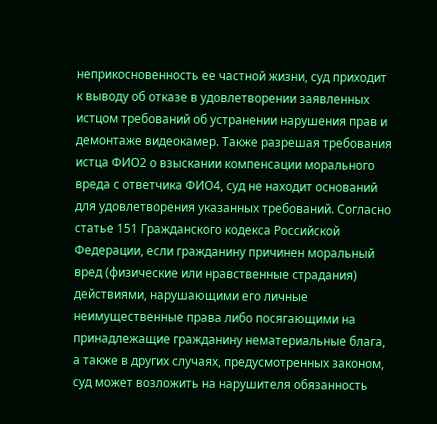неприкосновенность ее частной жизни, суд приходит к выводу об отказе в удовлетворении заявленных истцом требований об устранении нарушения прав и демонтаже видеокамер. Также разрешая требования истца ФИО2 о взыскании компенсации морального вреда с ответчика ФИО4, суд не находит оснований для удовлетворения указанных требований. Согласно статье 151 Гражданского кодекса Российской Федерации, если гражданину причинен моральный вред (физические или нравственные страдания) действиями, нарушающими его личные неимущественные права либо посягающими на принадлежащие гражданину нематериальные блага, а также в других случаях, предусмотренных законом, суд может возложить на нарушителя обязанность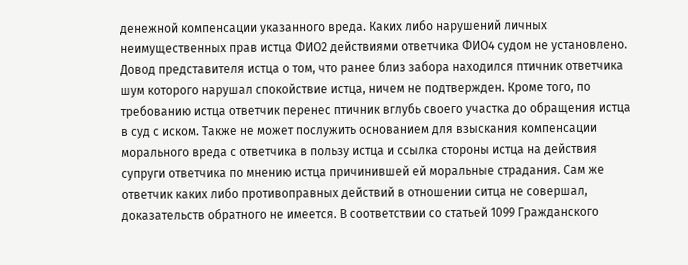денежной компенсации указанного вреда. Каких либо нарушений личных неимущественных прав истца ФИО2 действиями ответчика ФИО4 судом не установлено. Довод представителя истца о том, что ранее близ забора находился птичник ответчика шум которого нарушал спокойствие истца, ничем не подтвержден. Кроме того, по требованию истца ответчик перенес птичник вглубь своего участка до обращения истца в суд с иском. Также не может послужить основанием для взыскания компенсации морального вреда с ответчика в пользу истца и ссылка стороны истца на действия супруги ответчика по мнению истца причинившей ей моральные страдания. Сам же ответчик каких либо противоправных действий в отношении ситца не совершал, доказательств обратного не имеется. В соответствии со статьей 1099 Гражданского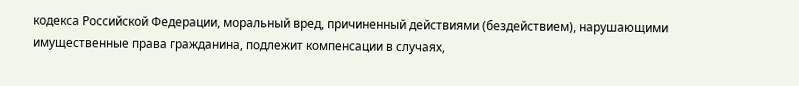кодекса Российской Федерации, моральный вред, причиненный действиями (бездействием), нарушающими имущественные права гражданина, подлежит компенсации в случаях,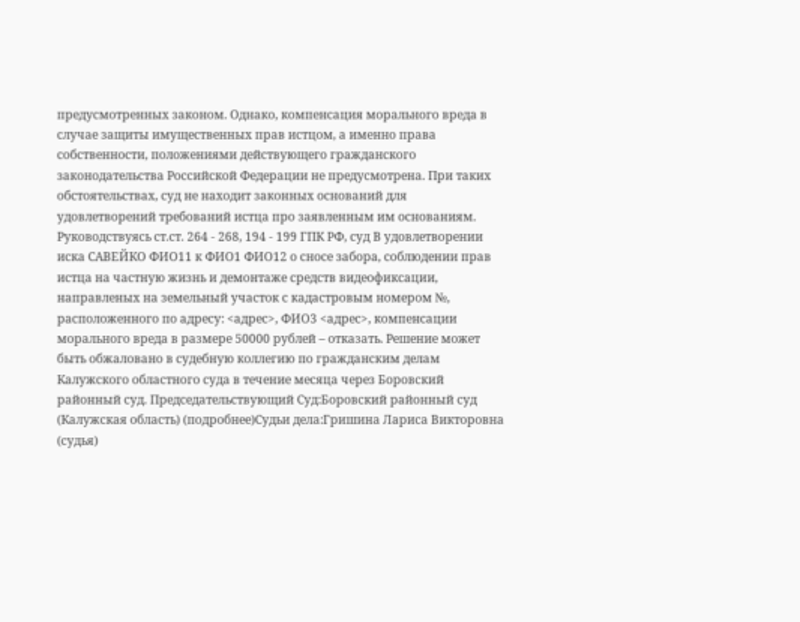предусмотренных законом. Однако, компенсация морального вреда в случае защиты имущественных прав истцом, а именно права собственности, положениями действующего гражданского законодательства Российской Федерации не предусмотрена. При таких обстоятельствах, суд не находит законных оснований для удовлетворений требований истца про заявленным им основаниям. Руководствуясь ст.ст. 264 - 268, 194 - 199 ГПК РФ, суд В удовлетворении иска САВЕЙКО ФИО11 к ФИО1 ФИО12 о сносе забора, соблюдении прав истца на частную жизнь и демонтаже средств видеофиксации, направленых на земельный участок с кадастровым номером №, расположенного по адресу: <адрес>, ФИО3 <адрес>, компенсации морального вреда в размере 50000 рублей – отказать. Решение может быть обжаловано в судебную коллегию по гражданским делам Калужского областного суда в течение месяца через Боровский районный суд. Председательствующий Суд:Боровский районный суд (Калужская область) (подробнее)Судьи дела:Гришина Лариса Викторовна (судья)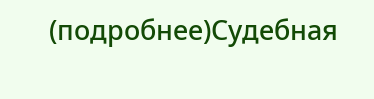(подробнее)Судебная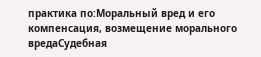практика по:Моральный вред и его компенсация, возмещение морального вредаСудебная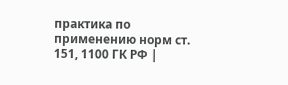практика по применению норм ст. 151, 1100 ГК РФ |